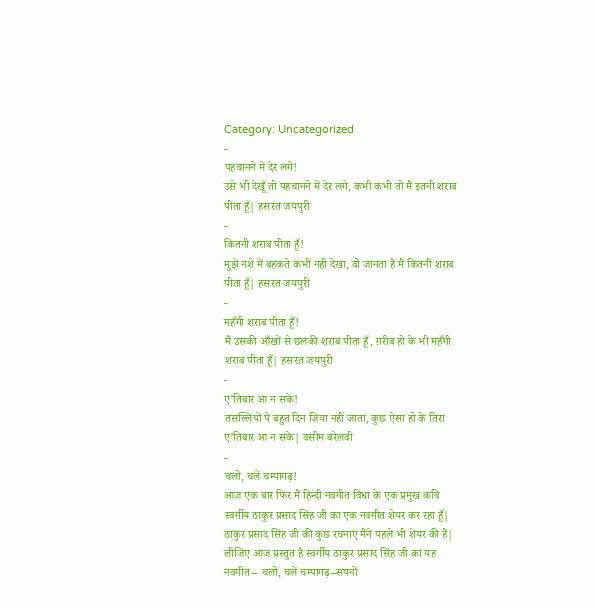Category: Uncategorized
-
पहचानने में देर लगे!
उसे भी देखूँ तो पहचानने में देर लगे, कभी कभी तो मैं इतनी शराब पीता हूँ| हसरत जयपुरी
-
कितनी शराब पीता हूँ!
मुझे नशे में बहकते कभी नहीं देखा, वो जानता है मैं कितनी शराब पीता हूँ| हसरत जयपुरी
-
महँगी शराब पीता हूँ!
मैं उसकी आँखों से छलकी शराब पीता हूँ, ग़रीब हो के भी महँगी शराब पीता हूँ| हसरत जयपुरी
-
ए’तिबार आ न सके!
तसल्लियों पे बहुत दिन जिया नहीं जाता, कुछ ऐसा हो के तिरा ए’तिबार आ न सके| वसीम बरेलवी
-
चलो, चलें चम्पागढ़!
आज एक बार फिर मैं हिन्दी नवगीत विधा के एक प्रमुख कवि स्वर्गीय ठाकुर प्रसाद सिंह जी का एक नवगीत शेयर कर रहा हूँ| ठाकुर प्रसाद सिंह जी की कुछ रचनाएं मैंने पहले भी शेयर की हैं| लीजिए आज प्रस्तुत है स्वर्गीय ठाकुर प्रसाद सिंह जी का यह नवगीत – चलो, चलें चम्पागढ़–सपनों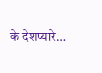के देशप्यारे…